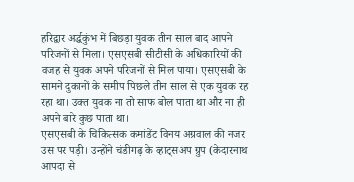हरिद्वार अर्द्धकुंभ में बिछड़ा युवक तीन साल बाद आपने परिजनों से मिला। एसएसबी सीटीसी के अधिकारियों की वजह से युवक अपने परिजनों से मिल पाया। एसएसबी के सामने दुकानों के समीप पिछले तीन साल से एक युवक रह रहा था। उक्त युवक ना तो साफ बोल पाता था और ना ही अपने बारे कुछ पाता था।
एसएसबी के चिकित्सक कमांडेंट विनय अग्रवाल की नजर उस पर पड़ी। उन्होंने चंडीगढ़ के व्हाट्सअप ग्रुप (केदारनाथ आपदा से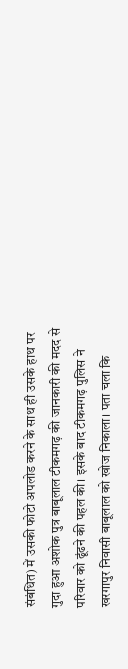संबंधित) में उसकी फोटो अपलोड करने के साथ ही उसके हाथ पर गुदा हुआ अशोक पुत्र बाबूलाल टीकमगढ़ की जानकारी की मदद से परिवार को ढूंढने की पहल की। इसके बाद टीकमगढ़ पुलिस ने खरगापुर निवासी बाबूलाल को खोज निकाला। पता चला कि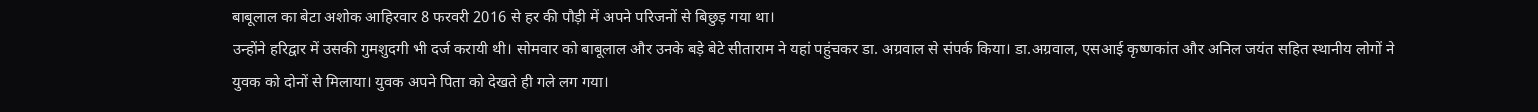बाबूलाल का बेटा अशोक आहिरवार 8 फरवरी 2016 से हर की पौड़ी में अपने परिजनों से बिछुड़ गया था।
उन्होंने हरिद्वार में उसकी गुमशुदगी भी दर्ज करायी थी। सोमवार को बाबूलाल और उनके बड़े बेटे सीताराम ने यहां पहुंचकर डा. अग्रवाल से संपर्क किया। डा.अग्रवाल, एसआई कृष्णकांत और अनिल जयंत सहित स्थानीय लोगों ने युवक को दोनों से मिलाया। युवक अपने पिता को देखते ही गले लग गया।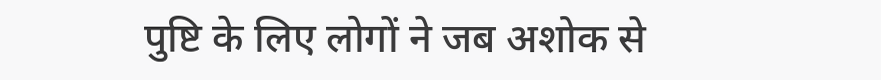पुष्टि के लिए लोगों ने जब अशोक से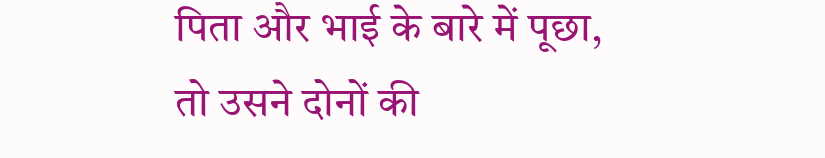पिता और भाई के बारे में पूछा, तो उसने दोनों की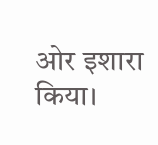ओर इशारा किया।